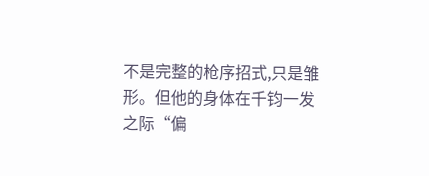不是完整的枪序招式,只是雏形。但他的身体在千钧一发之际“偏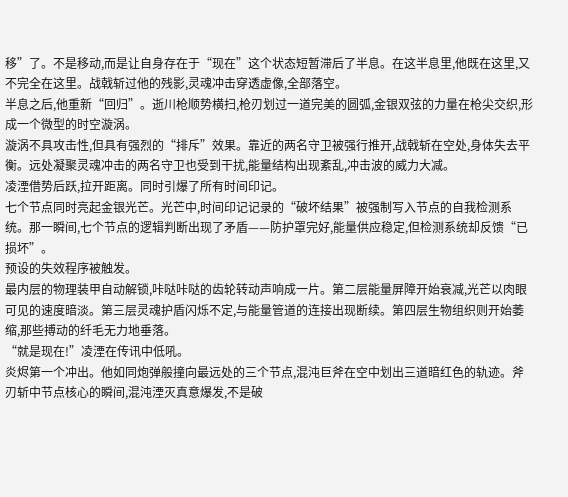移”了。不是移动,而是让自身存在于“现在”这个状态短暂滞后了半息。在这半息里,他既在这里,又不完全在这里。战戟斩过他的残影,灵魂冲击穿透虚像,全部落空。
半息之后,他重新“回归”。逝川枪顺势横扫,枪刃划过一道完美的圆弧,金银双弦的力量在枪尖交织,形成一个微型的时空漩涡。
漩涡不具攻击性,但具有强烈的“排斥”效果。靠近的两名守卫被强行推开,战戟斩在空处,身体失去平衡。远处凝聚灵魂冲击的两名守卫也受到干扰,能量结构出现紊乱,冲击波的威力大减。
凌湮借势后跃,拉开距离。同时引爆了所有时间印记。
七个节点同时亮起金银光芒。光芒中,时间印记记录的“破坏结果”被强制写入节点的自我检测系统。那一瞬间,七个节点的逻辑判断出现了矛盾——防护罩完好,能量供应稳定,但检测系统却反馈“已损坏”。
预设的失效程序被触发。
最内层的物理装甲自动解锁,咔哒咔哒的齿轮转动声响成一片。第二层能量屏障开始衰减,光芒以肉眼可见的速度暗淡。第三层灵魂护盾闪烁不定,与能量管道的连接出现断续。第四层生物组织则开始萎缩,那些搏动的纤毛无力地垂落。
“就是现在!”凌湮在传讯中低吼。
炎烬第一个冲出。他如同炮弹般撞向最远处的三个节点,混沌巨斧在空中划出三道暗红色的轨迹。斧刃斩中节点核心的瞬间,混沌湮灭真意爆发,不是破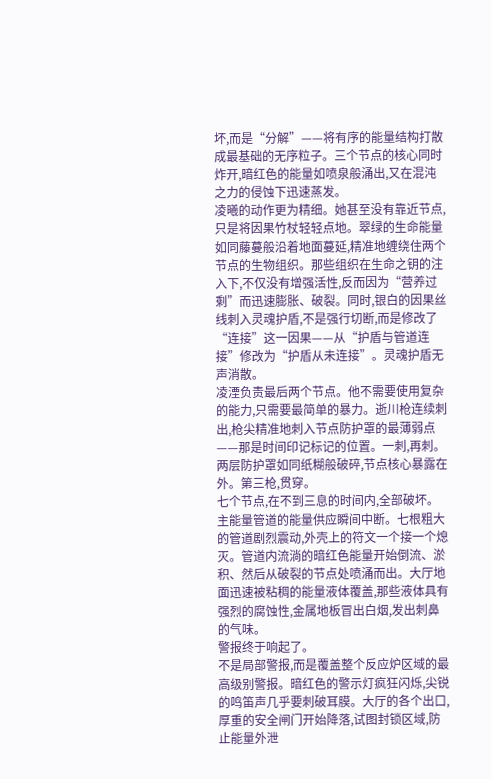坏,而是“分解”——将有序的能量结构打散成最基础的无序粒子。三个节点的核心同时炸开,暗红色的能量如喷泉般涌出,又在混沌之力的侵蚀下迅速蒸发。
凌曦的动作更为精细。她甚至没有靠近节点,只是将因果竹杖轻轻点地。翠绿的生命能量如同藤蔓般沿着地面蔓延,精准地缠绕住两个节点的生物组织。那些组织在生命之钥的注入下,不仅没有增强活性,反而因为“营养过剩”而迅速膨胀、破裂。同时,银白的因果丝线刺入灵魂护盾,不是强行切断,而是修改了“连接”这一因果——从“护盾与管道连接”修改为“护盾从未连接”。灵魂护盾无声消散。
凌湮负责最后两个节点。他不需要使用复杂的能力,只需要最简单的暴力。逝川枪连续刺出,枪尖精准地刺入节点防护罩的最薄弱点——那是时间印记标记的位置。一刺,再刺。两层防护罩如同纸糊般破碎,节点核心暴露在外。第三枪,贯穿。
七个节点,在不到三息的时间内,全部破坏。
主能量管道的能量供应瞬间中断。七根粗大的管道剧烈震动,外壳上的符文一个接一个熄灭。管道内流淌的暗红色能量开始倒流、淤积、然后从破裂的节点处喷涌而出。大厅地面迅速被粘稠的能量液体覆盖,那些液体具有强烈的腐蚀性,金属地板冒出白烟,发出刺鼻的气味。
警报终于响起了。
不是局部警报,而是覆盖整个反应炉区域的最高级别警报。暗红色的警示灯疯狂闪烁,尖锐的鸣笛声几乎要刺破耳膜。大厅的各个出口,厚重的安全闸门开始降落,试图封锁区域,防止能量外泄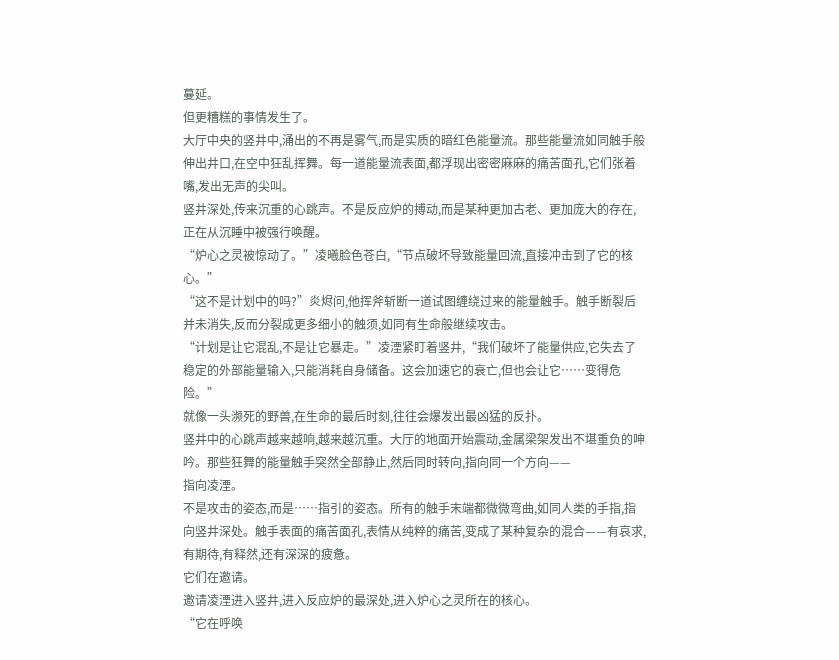蔓延。
但更糟糕的事情发生了。
大厅中央的竖井中,涌出的不再是雾气,而是实质的暗红色能量流。那些能量流如同触手般伸出井口,在空中狂乱挥舞。每一道能量流表面,都浮现出密密麻麻的痛苦面孔,它们张着嘴,发出无声的尖叫。
竖井深处,传来沉重的心跳声。不是反应炉的搏动,而是某种更加古老、更加庞大的存在,正在从沉睡中被强行唤醒。
“炉心之灵被惊动了。”凌曦脸色苍白,“节点破坏导致能量回流,直接冲击到了它的核心。”
“这不是计划中的吗?”炎烬问,他挥斧斩断一道试图缠绕过来的能量触手。触手断裂后并未消失,反而分裂成更多细小的触须,如同有生命般继续攻击。
“计划是让它混乱,不是让它暴走。”凌湮紧盯着竖井,“我们破坏了能量供应,它失去了稳定的外部能量输入,只能消耗自身储备。这会加速它的衰亡,但也会让它……变得危险。”
就像一头濒死的野兽,在生命的最后时刻,往往会爆发出最凶猛的反扑。
竖井中的心跳声越来越响,越来越沉重。大厅的地面开始震动,金属梁架发出不堪重负的呻吟。那些狂舞的能量触手突然全部静止,然后同时转向,指向同一个方向——
指向凌湮。
不是攻击的姿态,而是……指引的姿态。所有的触手末端都微微弯曲,如同人类的手指,指向竖井深处。触手表面的痛苦面孔,表情从纯粹的痛苦,变成了某种复杂的混合——有哀求,有期待,有释然,还有深深的疲惫。
它们在邀请。
邀请凌湮进入竖井,进入反应炉的最深处,进入炉心之灵所在的核心。
“它在呼唤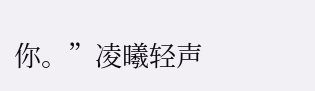你。”凌曦轻声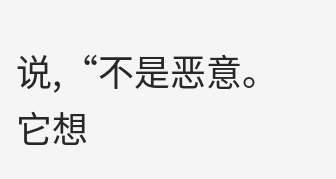说,“不是恶意。它想